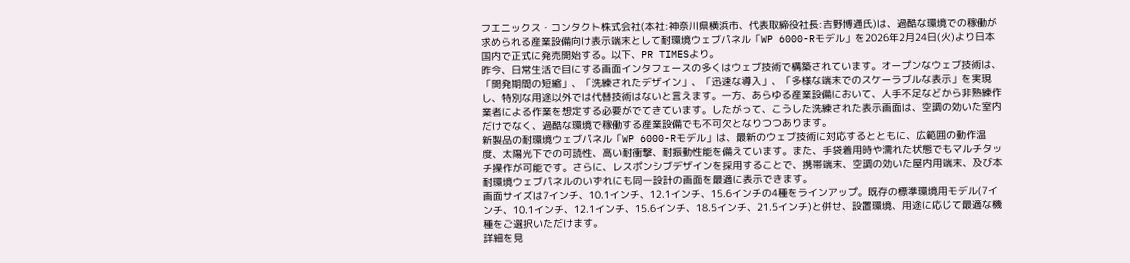フエニックス・コンタクト株式会社(本社:神奈川県横浜市、代表取締役社長:吉野博通氏)は、過酷な環境での稼働が求められる産業設備向け表示端末として耐環境ウェブパネル「WP 6000-Rモデル」を2026年2月24日(火)より日本国内で正式に発売開始する。以下、PR TIMESより。
昨今、日常生活で目にする画面インタフェースの多くはウェブ技術で構築されています。オープンなウェブ技術は、「開発期間の短縮」、「洗練されたデザイン」、「迅速な導入」、「多様な端末でのスケーラブルな表示」を実現し、特別な用途以外では代替技術はないと言えます。一方、あらゆる産業設備において、人手不足などから非熟練作業者による作業を想定する必要がでてきています。したがって、こうした洗練された表示画面は、空調の効いた室内だけでなく、過酷な環境で稼働する産業設備でも不可欠となりつつあります。
新製品の耐環境ウェブパネル「WP 6000-Rモデル」は、最新のウェブ技術に対応するとともに、広範囲の動作温度、太陽光下での可読性、高い耐衝撃、耐振動性能を備えています。また、手袋着用時や濡れた状態でもマルチタッチ操作が可能です。さらに、レスポンシブデザインを採用することで、携帯端末、空調の効いた屋内用端末、及び本耐環境ウェブパネルのいずれにも同一設計の画面を最適に表示できます。
画面サイズは7インチ、10.1インチ、12.1インチ、15.6インチの4種をラインアップ。既存の標準環境用モデル(7インチ、10.1インチ、12.1インチ、15.6インチ、18.5インチ、21.5インチ)と併せ、設置環境、用途に応じて最適な機種をご選択いただけます。
詳細を見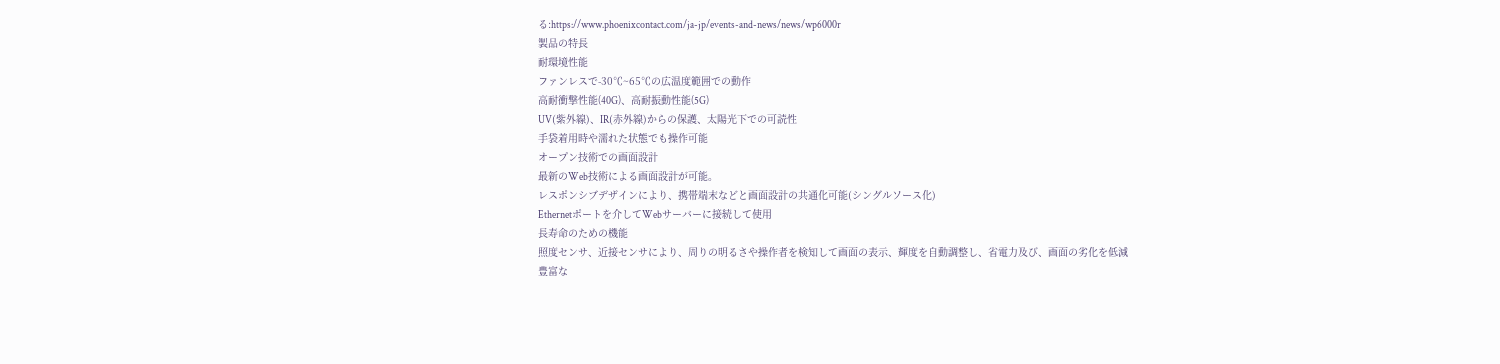る:https://www.phoenixcontact.com/ja-jp/events-and-news/news/wp6000r
製品の特長
耐環境性能
ファンレスで-30℃~65℃の広温度範囲での動作
高耐衝撃性能(40G)、高耐振動性能(5G)
UV(紫外線)、IR(赤外線)からの保護、太陽光下での可読性
手袋着用時や濡れた状態でも操作可能
オープン技術での画面設計
最新のWeb技術による画面設計が可能。
レスポンシブデザインにより、携帯端末などと画面設計の共通化可能(シングルソース化)
Ethernetポートを介してWebサーバーに接続して使用
長寿命のための機能
照度センサ、近接センサにより、周りの明るさや操作者を検知して画面の表示、輝度を自動調整し、省電力及び、画面の劣化を低減
豊富な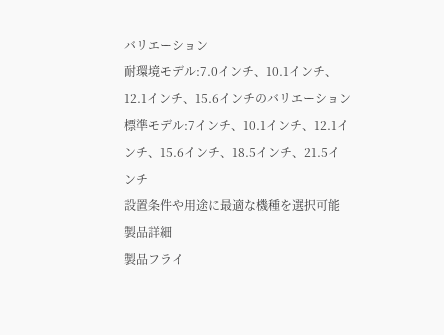バリエーション
耐環境モデル:7.0インチ、10.1インチ、12.1インチ、15.6インチのバリエーション
標準モデル:7インチ、10.1インチ、12.1インチ、15.6インチ、18.5インチ、21.5インチ
設置条件や用途に最適な機種を選択可能
製品詳細
製品フライ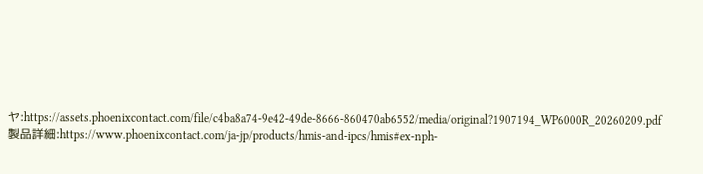ヤ:https://assets.phoenixcontact.com/file/c4ba8a74-9e42-49de-8666-860470ab6552/media/original?1907194_WP6000R_20260209.pdf
製品詳細:https://www.phoenixcontact.com/ja-jp/products/hmis-and-ipcs/hmis#ex-nph-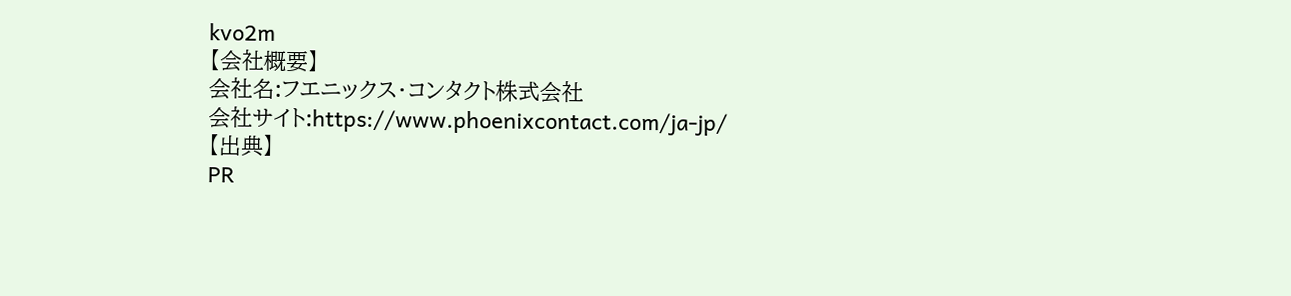kvo2m
【会社概要】
会社名:フエニックス・コンタクト株式会社
会社サイト:https://www.phoenixcontact.com/ja-jp/
【出典】
PR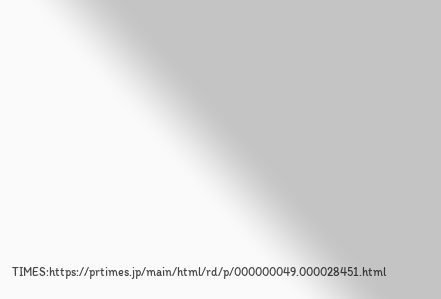TIMES:https://prtimes.jp/main/html/rd/p/000000049.000028451.html